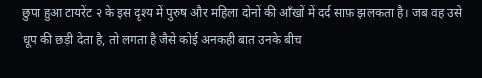छुपा हुआ टायरेंट २ के इस दृश्य में पुरुष और महिला दोनों की आँखों में दर्द साफ़ झलकता है। जब वह उसे धूप की छड़ी देता है, तो लगता है जैसे कोई अनकही बात उनके बीच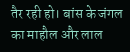तैर रही हो। बांस के जंगल का माहौल और लाल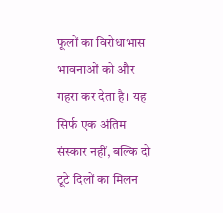फूलों का विरोधाभास भावनाओं को और गहरा कर देता है। यह सिर्फ एक अंतिम संस्कार नहीं, बल्कि दो टूटे दिलों का मिलन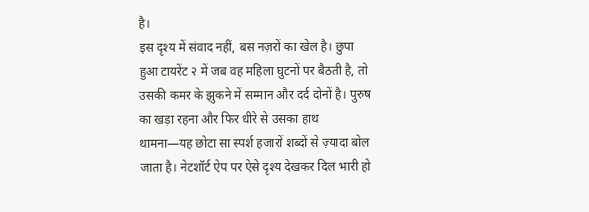है।
इस दृश्य में संवाद नहीं, बस नज़रों का खेल है। छुपा हुआ टायरेंट २ में जब वह महिला घुटनों पर बैठती है, तो उसकी कमर के झुकने में सम्मान और दर्द दोनों है। पुरुष का खड़ा रहना और फिर धीरे से उसका हाथ थामना—यह छोटा सा स्पर्श हजारों शब्दों से ज़्यादा बोल जाता है। नेटशॉर्ट ऐप पर ऐसे दृश्य देखकर दिल भारी हो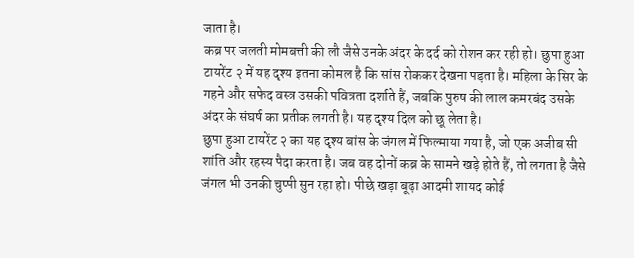जाता है।
कब्र पर जलती मोमबत्ती की लौ जैसे उनके अंदर के दर्द को रोशन कर रही हो। छुपा हुआ टायरेंट २ में यह दृश्य इतना कोमल है कि सांस रोककर देखना पड़ता है। महिला के सिर के गहने और सफेद वस्त्र उसकी पवित्रता दर्शाते हैं, जबकि पुरुष की लाल कमरबंद उसके अंदर के संघर्ष का प्रतीक लगती है। यह दृश्य दिल को छू लेता है।
छुपा हुआ टायरेंट २ का यह दृश्य बांस के जंगल में फिल्माया गया है, जो एक अजीब सी शांति और रहस्य पैदा करता है। जब वह दोनों कब्र के सामने खड़े होते हैं, तो लगता है जैसे जंगल भी उनकी चुप्पी सुन रहा हो। पीछे खड़ा बूढ़ा आदमी शायद कोई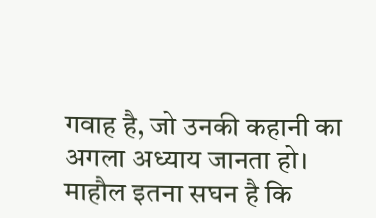गवाह है, जो उनकी कहानी का अगला अध्याय जानता हो। माहौल इतना सघन है कि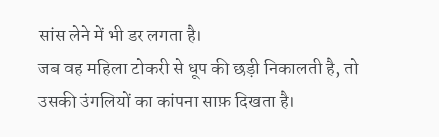सांस लेने में भी डर लगता है।
जब वह महिला टोकरी से धूप की छड़ी निकालती है, तो उसकी उंगलियों का कांपना साफ़ दिखता है।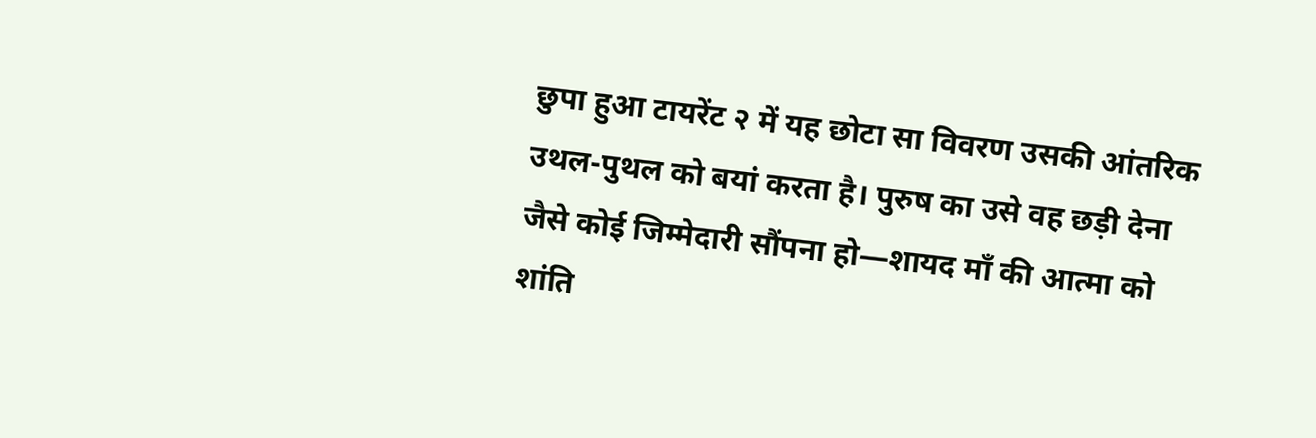छुपा हुआ टायरेंट २ में यह छोटा सा विवरण उसकी आंतरिक उथल-पुथल को बयां करता है। पुरुष का उसे वह छड़ी देना जैसे कोई जिम्मेदारी सौंपना हो—शायद माँ की आत्मा को शांति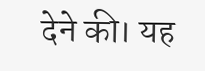देने की। यह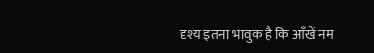दृश्य इतना भावुक है कि आँखें नम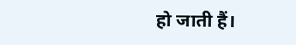हो जाती हैं।